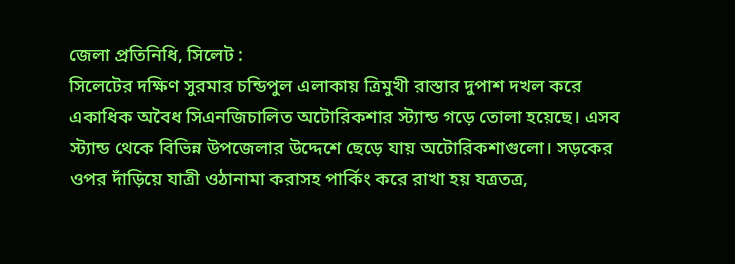জেলা প্রতিনিধি, সিলেট :
সিলেটের দক্ষিণ সুরমার চন্ডিপুল এলাকায় ত্রিমুখী রাস্তার দুপাশ দখল করে একাধিক অবৈধ সিএনজিচালিত অটোরিকশার স্ট্যান্ড গড়ে তোলা হয়েছে। এসব স্ট্যান্ড থেকে বিভিন্ন উপজেলার উদ্দেশে ছেড়ে যায় অটোরিকশাগুলো। সড়কের ওপর দাঁড়িয়ে যাত্রী ওঠানামা করাসহ পার্কিং করে রাখা হয় যত্রতত্র,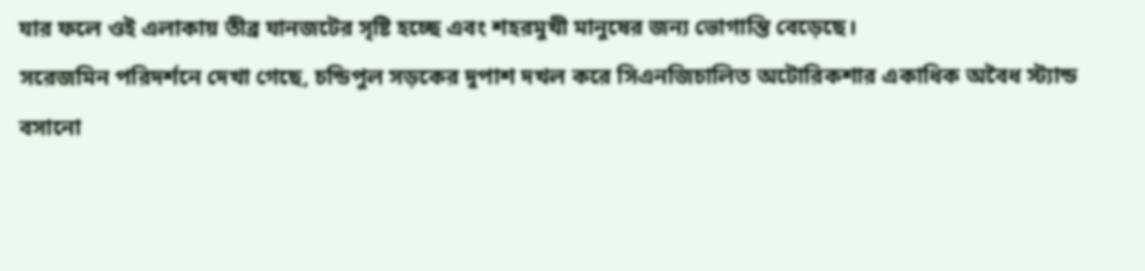যার ফলে ওই এলাকায় তীব্র যানজটের সৃষ্টি হচ্ছে এবং শহরমুখী মানুষের জন্য ভোগান্তি বেড়েছে।
সরেজমিন পরিদর্শনে দেখা গেছে, চন্ডিপুল সড়কের দুপাশ দখল করে সিএনজিচালিত অটোরিকশার একাধিক অবৈধ স্ট্যান্ড বসানো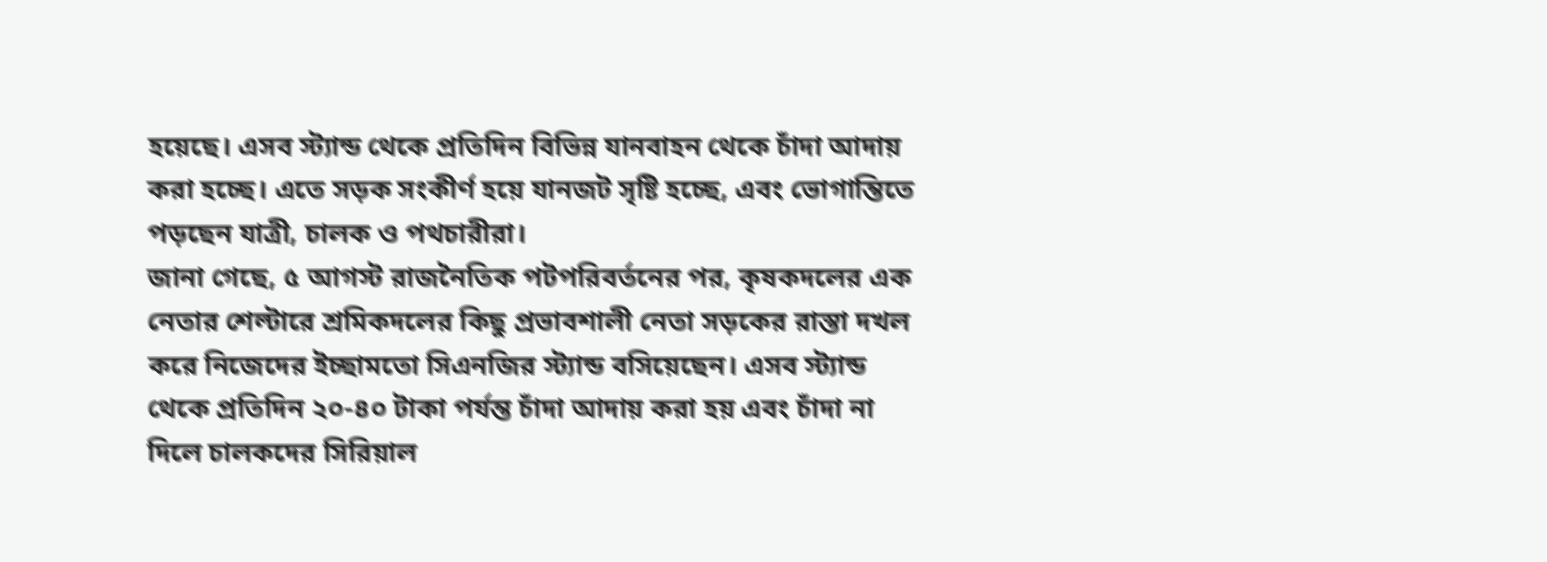হয়েছে। এসব স্ট্যান্ড থেকে প্রতিদিন বিভিন্ন যানবাহন থেকে চাঁদা আদায় করা হচ্ছে। এতে সড়ক সংকীর্ণ হয়ে যানজট সৃষ্টি হচ্ছে, এবং ভোগান্তিতে পড়ছেন যাত্রী, চালক ও পথচারীরা।
জানা গেছে, ৫ আগস্ট রাজনৈতিক পটপরিবর্তনের পর, কৃষকদলের এক নেতার শেল্টারে শ্রমিকদলের কিছু প্রভাবশালী নেতা সড়কের রাস্তা দখল করে নিজেদের ইচ্ছামতো সিএনজির স্ট্যান্ড বসিয়েছেন। এসব স্ট্যান্ড থেকে প্রতিদিন ২০-৪০ টাকা পর্যন্ত চাঁদা আদায় করা হয় এবং চাঁদা না দিলে চালকদের সিরিয়াল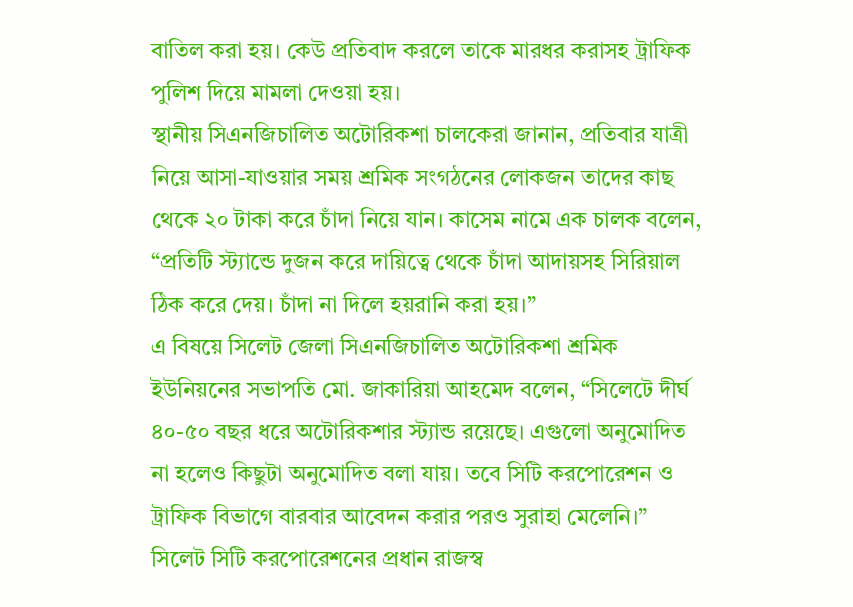বাতিল করা হয়। কেউ প্রতিবাদ করলে তাকে মারধর করাসহ ট্রাফিক পুলিশ দিয়ে মামলা দেওয়া হয়।
স্থানীয় সিএনজিচালিত অটোরিকশা চালকেরা জানান, প্রতিবার যাত্রী নিয়ে আসা-যাওয়ার সময় শ্রমিক সংগঠনের লোকজন তাদের কাছ থেকে ২০ টাকা করে চাঁদা নিয়ে যান। কাসেম নামে এক চালক বলেন, “প্রতিটি স্ট্যান্ডে দুজন করে দায়িত্বে থেকে চাঁদা আদায়সহ সিরিয়াল ঠিক করে দেয়। চাঁদা না দিলে হয়রানি করা হয়।”
এ বিষয়ে সিলেট জেলা সিএনজিচালিত অটোরিকশা শ্রমিক ইউনিয়নের সভাপতি মো. জাকারিয়া আহমেদ বলেন, “সিলেটে দীর্ঘ ৪০-৫০ বছর ধরে অটোরিকশার স্ট্যান্ড রয়েছে। এগুলো অনুমোদিত না হলেও কিছুটা অনুমোদিত বলা যায়। তবে সিটি করপোরেশন ও ট্রাফিক বিভাগে বারবার আবেদন করার পরও সুরাহা মেলেনি।”
সিলেট সিটি করপোরেশনের প্রধান রাজস্ব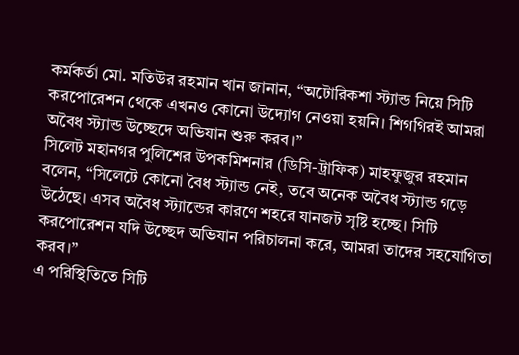কর্মকর্তা মো. মতিউর রহমান খান জানান, “অটোরিকশা স্ট্যান্ড নিয়ে সিটি করপোরেশন থেকে এখনও কোনো উদ্যোগ নেওয়া হয়নি। শিগগিরই আমরা অবৈধ স্ট্যান্ড উচ্ছেদে অভিযান শুরু করব।”
সিলেট মহানগর পুলিশের উপকমিশনার (ডিসি-ট্রাফিক) মাহফুজুর রহমান বলেন, “সিলেটে কোনো বৈধ স্ট্যান্ড নেই, তবে অনেক অবৈধ স্ট্যান্ড গড়ে উঠেছে। এসব অবৈধ স্ট্যান্ডের কারণে শহরে যানজট সৃষ্টি হচ্ছে। সিটি করপোরেশন যদি উচ্ছেদ অভিযান পরিচালনা করে, আমরা তাদের সহযোগিতা করব।”
এ পরিস্থিতিতে সিটি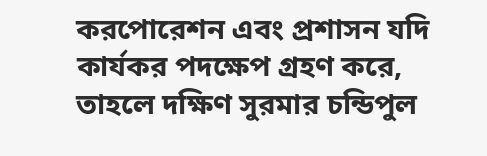করপোরেশন এবং প্রশাসন যদি কার্যকর পদক্ষেপ গ্রহণ করে, তাহলে দক্ষিণ সুরমার চন্ডিপুল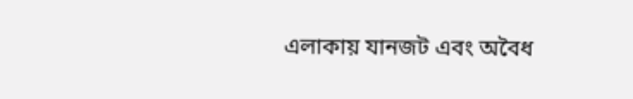এলাকায় যানজট এবং অবৈধ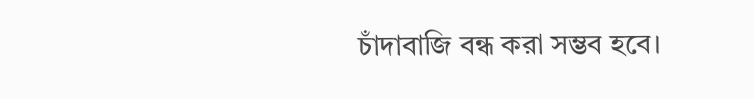চাঁদাবাজি বন্ধ করা সম্ভব হবে।